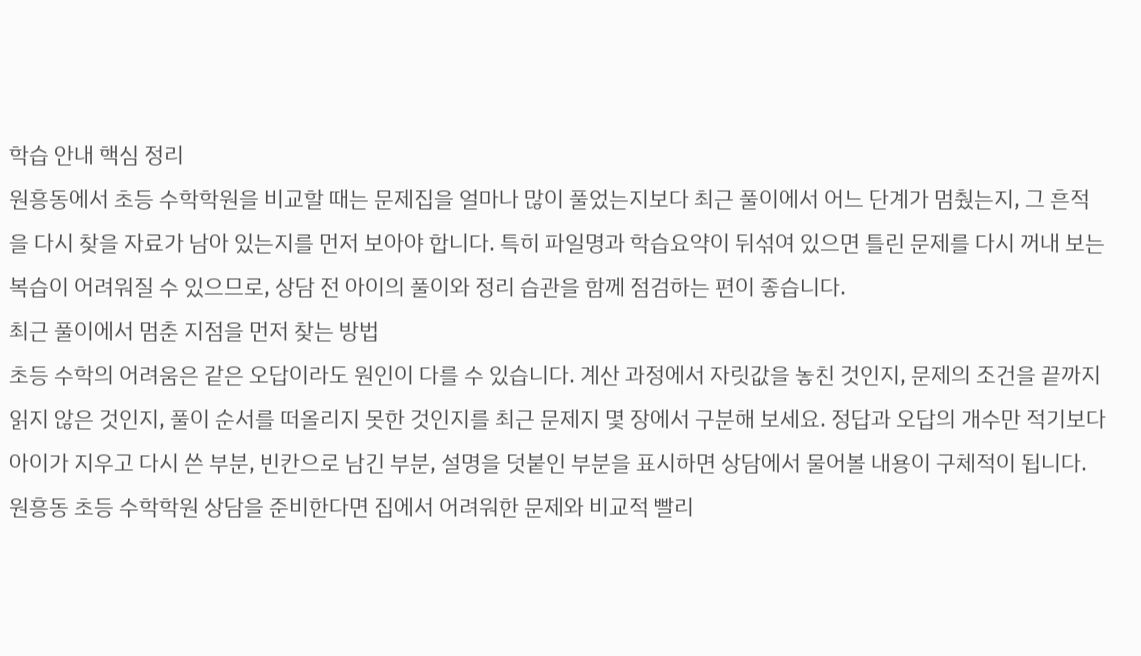학습 안내 핵심 정리
원흥동에서 초등 수학학원을 비교할 때는 문제집을 얼마나 많이 풀었는지보다 최근 풀이에서 어느 단계가 멈췄는지, 그 흔적을 다시 찾을 자료가 남아 있는지를 먼저 보아야 합니다. 특히 파일명과 학습요약이 뒤섞여 있으면 틀린 문제를 다시 꺼내 보는 복습이 어려워질 수 있으므로, 상담 전 아이의 풀이와 정리 습관을 함께 점검하는 편이 좋습니다.
최근 풀이에서 멈춘 지점을 먼저 찾는 방법
초등 수학의 어려움은 같은 오답이라도 원인이 다를 수 있습니다. 계산 과정에서 자릿값을 놓친 것인지, 문제의 조건을 끝까지 읽지 않은 것인지, 풀이 순서를 떠올리지 못한 것인지를 최근 문제지 몇 장에서 구분해 보세요. 정답과 오답의 개수만 적기보다 아이가 지우고 다시 쓴 부분, 빈칸으로 남긴 부분, 설명을 덧붙인 부분을 표시하면 상담에서 물어볼 내용이 구체적이 됩니다.
원흥동 초등 수학학원 상담을 준비한다면 집에서 어려워한 문제와 비교적 빨리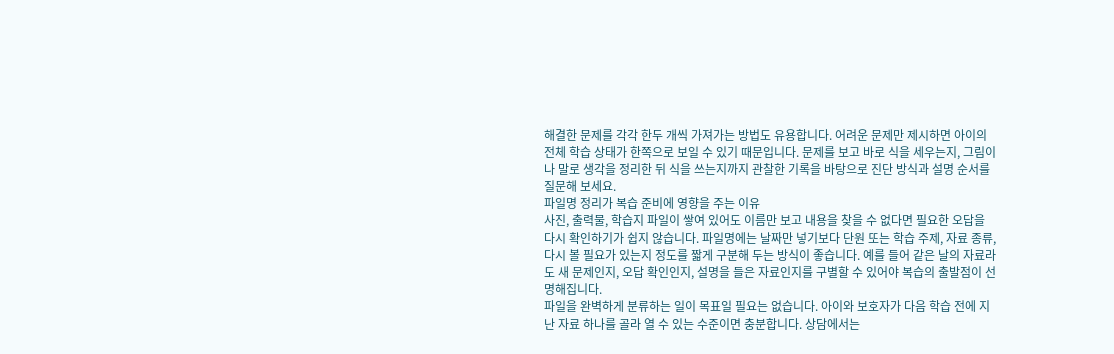해결한 문제를 각각 한두 개씩 가져가는 방법도 유용합니다. 어려운 문제만 제시하면 아이의 전체 학습 상태가 한쪽으로 보일 수 있기 때문입니다. 문제를 보고 바로 식을 세우는지, 그림이나 말로 생각을 정리한 뒤 식을 쓰는지까지 관찰한 기록을 바탕으로 진단 방식과 설명 순서를 질문해 보세요.
파일명 정리가 복습 준비에 영향을 주는 이유
사진, 출력물, 학습지 파일이 쌓여 있어도 이름만 보고 내용을 찾을 수 없다면 필요한 오답을 다시 확인하기가 쉽지 않습니다. 파일명에는 날짜만 넣기보다 단원 또는 학습 주제, 자료 종류, 다시 볼 필요가 있는지 정도를 짧게 구분해 두는 방식이 좋습니다. 예를 들어 같은 날의 자료라도 새 문제인지, 오답 확인인지, 설명을 들은 자료인지를 구별할 수 있어야 복습의 출발점이 선명해집니다.
파일을 완벽하게 분류하는 일이 목표일 필요는 없습니다. 아이와 보호자가 다음 학습 전에 지난 자료 하나를 골라 열 수 있는 수준이면 충분합니다. 상담에서는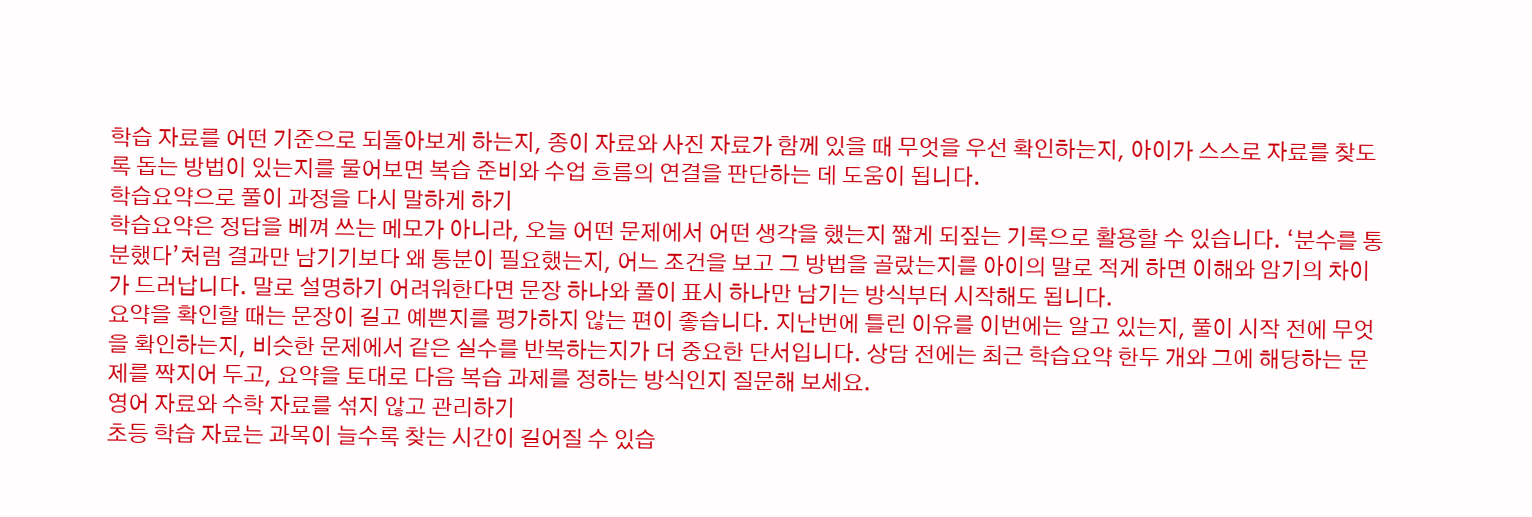학습 자료를 어떤 기준으로 되돌아보게 하는지, 종이 자료와 사진 자료가 함께 있을 때 무엇을 우선 확인하는지, 아이가 스스로 자료를 찾도록 돕는 방법이 있는지를 물어보면 복습 준비와 수업 흐름의 연결을 판단하는 데 도움이 됩니다.
학습요약으로 풀이 과정을 다시 말하게 하기
학습요약은 정답을 베껴 쓰는 메모가 아니라, 오늘 어떤 문제에서 어떤 생각을 했는지 짧게 되짚는 기록으로 활용할 수 있습니다. ‘분수를 통분했다’처럼 결과만 남기기보다 왜 통분이 필요했는지, 어느 조건을 보고 그 방법을 골랐는지를 아이의 말로 적게 하면 이해와 암기의 차이가 드러납니다. 말로 설명하기 어려워한다면 문장 하나와 풀이 표시 하나만 남기는 방식부터 시작해도 됩니다.
요약을 확인할 때는 문장이 길고 예쁜지를 평가하지 않는 편이 좋습니다. 지난번에 틀린 이유를 이번에는 알고 있는지, 풀이 시작 전에 무엇을 확인하는지, 비슷한 문제에서 같은 실수를 반복하는지가 더 중요한 단서입니다. 상담 전에는 최근 학습요약 한두 개와 그에 해당하는 문제를 짝지어 두고, 요약을 토대로 다음 복습 과제를 정하는 방식인지 질문해 보세요.
영어 자료와 수학 자료를 섞지 않고 관리하기
초등 학습 자료는 과목이 늘수록 찾는 시간이 길어질 수 있습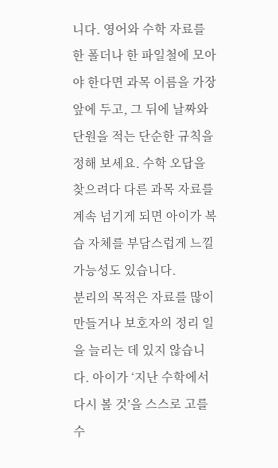니다. 영어와 수학 자료를 한 폴더나 한 파일철에 모아야 한다면 과목 이름을 가장 앞에 두고, 그 뒤에 날짜와 단원을 적는 단순한 규칙을 정해 보세요. 수학 오답을 찾으려다 다른 과목 자료를 계속 넘기게 되면 아이가 복습 자체를 부담스럽게 느낄 가능성도 있습니다.
분리의 목적은 자료를 많이 만들거나 보호자의 정리 일을 늘리는 데 있지 않습니다. 아이가 ‘지난 수학에서 다시 볼 것’을 스스로 고를 수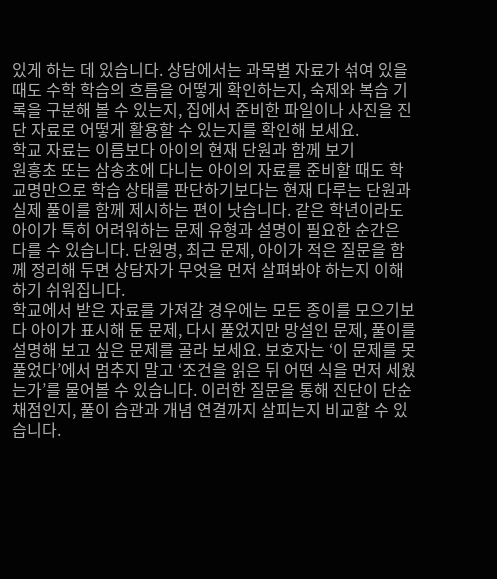있게 하는 데 있습니다. 상담에서는 과목별 자료가 섞여 있을 때도 수학 학습의 흐름을 어떻게 확인하는지, 숙제와 복습 기록을 구분해 볼 수 있는지, 집에서 준비한 파일이나 사진을 진단 자료로 어떻게 활용할 수 있는지를 확인해 보세요.
학교 자료는 이름보다 아이의 현재 단원과 함께 보기
원흥초 또는 삼송초에 다니는 아이의 자료를 준비할 때도 학교명만으로 학습 상태를 판단하기보다는 현재 다루는 단원과 실제 풀이를 함께 제시하는 편이 낫습니다. 같은 학년이라도 아이가 특히 어려워하는 문제 유형과 설명이 필요한 순간은 다를 수 있습니다. 단원명, 최근 문제, 아이가 적은 질문을 함께 정리해 두면 상담자가 무엇을 먼저 살펴봐야 하는지 이해하기 쉬워집니다.
학교에서 받은 자료를 가져갈 경우에는 모든 종이를 모으기보다 아이가 표시해 둔 문제, 다시 풀었지만 망설인 문제, 풀이를 설명해 보고 싶은 문제를 골라 보세요. 보호자는 ‘이 문제를 못 풀었다’에서 멈추지 말고 ‘조건을 읽은 뒤 어떤 식을 먼저 세웠는가’를 물어볼 수 있습니다. 이러한 질문을 통해 진단이 단순 채점인지, 풀이 습관과 개념 연결까지 살피는지 비교할 수 있습니다.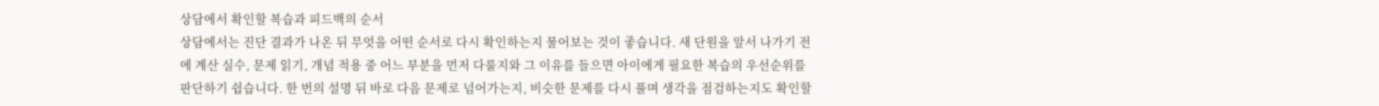상담에서 확인할 복습과 피드백의 순서
상담에서는 진단 결과가 나온 뒤 무엇을 어떤 순서로 다시 확인하는지 물어보는 것이 좋습니다. 새 단원을 앞서 나가기 전에 계산 실수, 문제 읽기, 개념 적용 중 어느 부분을 먼저 다룰지와 그 이유를 들으면 아이에게 필요한 복습의 우선순위를 판단하기 쉽습니다. 한 번의 설명 뒤 바로 다음 문제로 넘어가는지, 비슷한 문제를 다시 풀며 생각을 점검하는지도 확인할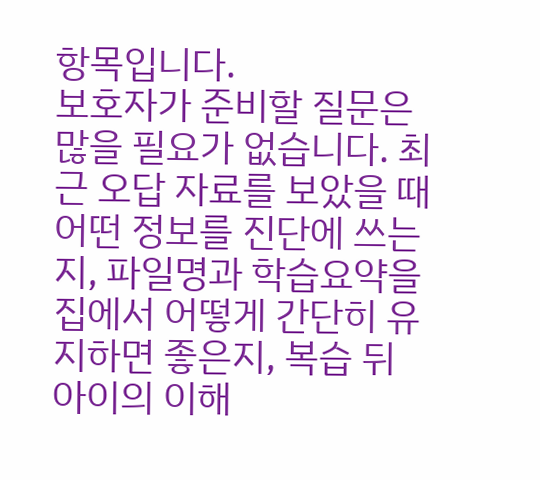항목입니다.
보호자가 준비할 질문은 많을 필요가 없습니다. 최근 오답 자료를 보았을 때 어떤 정보를 진단에 쓰는지, 파일명과 학습요약을 집에서 어떻게 간단히 유지하면 좋은지, 복습 뒤 아이의 이해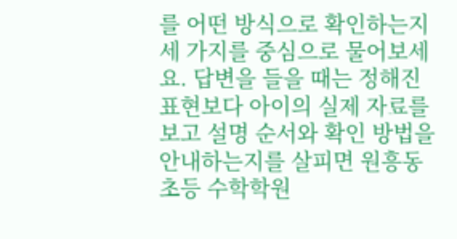를 어떤 방식으로 확인하는지 세 가지를 중심으로 물어보세요. 답변을 들을 때는 정해진 표현보다 아이의 실제 자료를 보고 설명 순서와 확인 방법을 안내하는지를 살피면 원흥동 초등 수학학원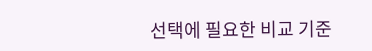선택에 필요한 비교 기준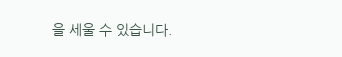을 세울 수 있습니다.